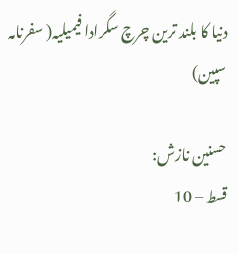دنیا کا بلند ترین چرچ سگرادا فیمیلیہ( سفرنامہ سپین)

حسنین نازش:
قسط – 10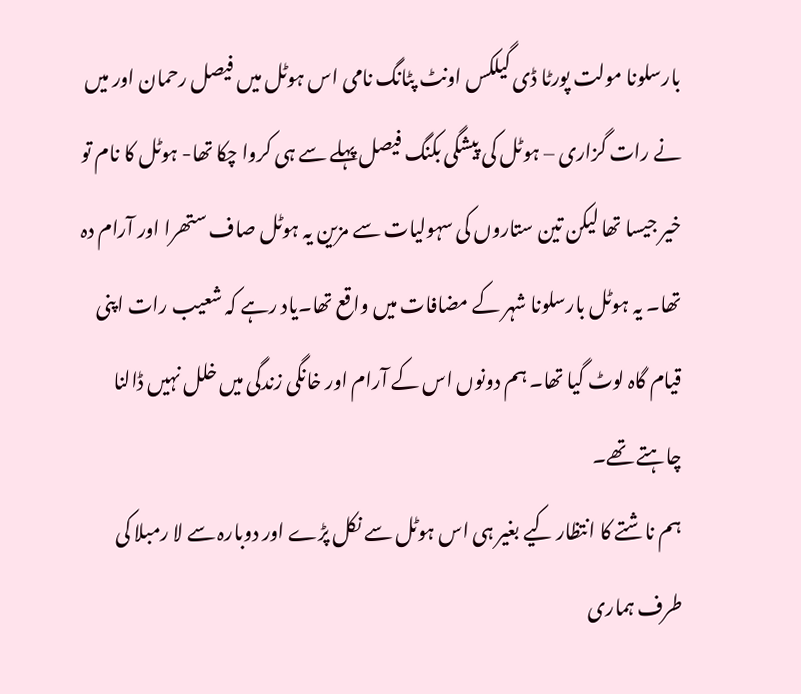بارسلونا مولت پورٹا ڈی گیلکس اونٹ پٹانگ نامی اس ہوٹل میں فیصل رحمان اور میں نے رات گزاری – ہوٹل کی پیشگی بکنگ فیصل پہلے سے ہی کروا چکا تھا- ہوٹل کا نام تو خیر جیسا تھا لیکن تین ستاروں کی سہولیات سے مزین یہ ہوٹل صاف ستھرا اور آرام دہ تھا۔ یہ ہوٹل بارسلونا شہر کے مضافات میں واقع تھا۔یاد رہے کہ شعیب رات اپنی قیام گاہ لوٹ گیا تھا۔ ہم دونوں اس کے آرام اور خانگی زندگی میں خلل نہیں ڈالنا چاہتے تھے۔
ہم ناشتے کا انتظار کیے بغیر ہی اس ہوٹل سے نکل پڑے اور دوبارہ سے لا رمبلا کی طرف ہماری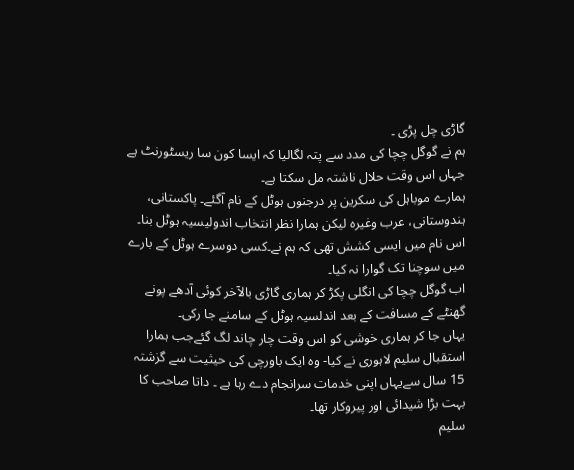گاڑی چل پڑی ۔
ہم نے گوگل چچا کی مدد سے پتہ لگالیا کہ ایسا کون سا ریسٹورنٹ ہے جہاں اس وقت حلال ناشتہ مل سکتا ہے۔
ہمارے موباہل کی سکرین پر درجنوں ہوٹل کے نام آگئے۔ پاکستانی، ہندوستانی، عرب وغیرہ لیکن ہمارا نظر انتخاب اندولیسیہ ہوٹل بنا۔ اس نام میں ایسی کشش تھی کہ ہم نے۔کسی دوسرے ہوٹل کے بارے میں سوچنا تک گوارا نہ کیا۔
اب گوگل چچا کی انگلی پکڑ کر ہماری گاڑی بالآخر کوئی آدھے پونے گھنٹے کے مسافت کے بعد اندلسیہ ہوٹل کے سامنے جا رکی۔
یہاں جا کر ہماری خوشی کو اس وقت چار چاند لگ گئےجب ہمارا استقبال سلیم لاہوری نے کیا- وہ ایک باورچی کی حیثیت سے گزشتہ 15 سال سےیہاں اپنی خدمات سرانجام دے رہا ہے ۔ داتا صاحب کا بہت بڑا شیدائی اور پیروکار تھا۔
سلیم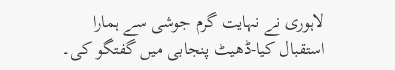لاہوری نے نہایت گرم جوشی سے ہمارا استقبال کیا-ڈھیٹ پنجابی میں گفتگو کی۔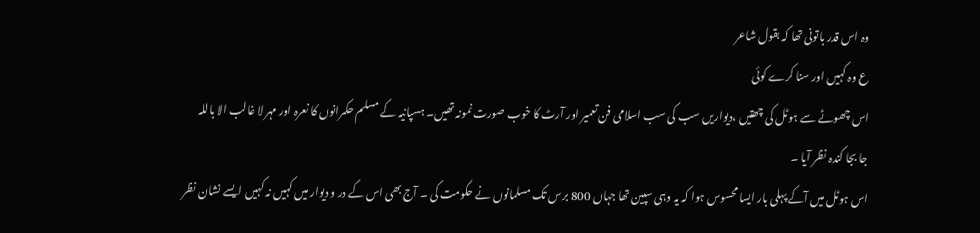وہ اس قدر باتونی تھا کہ بقول شاعر
ع وہ کہیں اور سنا کرے کوئی
اس چھوٹے سے ہوٹل کی چھتیں ،دیواریں سب کی سب اسلامی فن تعمیر اور آرٹ کا خوب صورت نمونہ تھیں۔ ہسپانیہ کے مسلم حکمرانوں کا نعرہ اور مہر لا غالب الا باللہ
جا بجا کندہ نظر آیا ۔
اس ہوٹل میں آکے پہلی بار ایسا محسوس ہوا کہ یہ وہی سپین تھا جہاں 800 برس تک مسلمانوں نے حکومت کی ۔ آج بھی اس کے در و دیوار میں کہیں نہ کہیں ایسے نشان نظر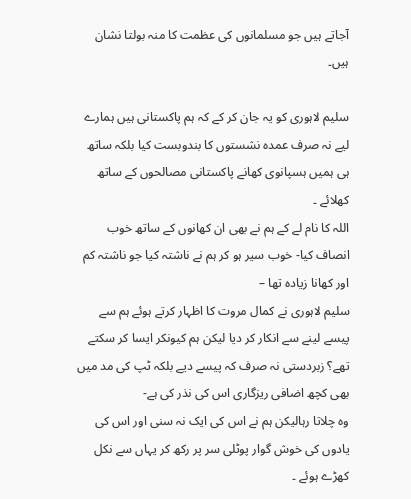آجاتے ہیں جو مسلمانوں کی عظمت کا منہ بولتا نشان ہیں۔

سلیم لاہوری کو یہ جان کر کے کہ ہم پاکستانی ہیں ہمارے لیے نہ صرف عمدہ نشستوں کا بندوبست کیا بلکہ ساتھ ہی ہمیں ہسپانوی کھانے پاکستانی مصالحوں کے ساتھ کھلائے ۔
اللہ کا نام لے کے ہم نے بھی ان کھانوں کے ساتھ خوب انصاف کیا- خوب سیر ہو کر ہم نے ناشتہ کیا جو ناشتہ کم اور کھانا زیادہ تھا –
سلیم لاہوری نے کمال مروت کا اظہار کرتے ہوئے ہم سے پیسے لینے سے انکار کر دیا لیکن ہم کیونکر ایسا کر سکتے تھے؟ زبردستی نہ صرف کہ پیسے دیے بلکہ ٹپ کی مد میں بھی کچھ اضافی ریزگاری اس کی نذر کی ہے-
وہ چلاتا رہالیکن ہم نے اس کی ایک نہ سنی اور اس کی یادوں کی خوش گوار پوٹلی سر پر رکھ کر یہاں سے نکل کھڑے ہوئے ۔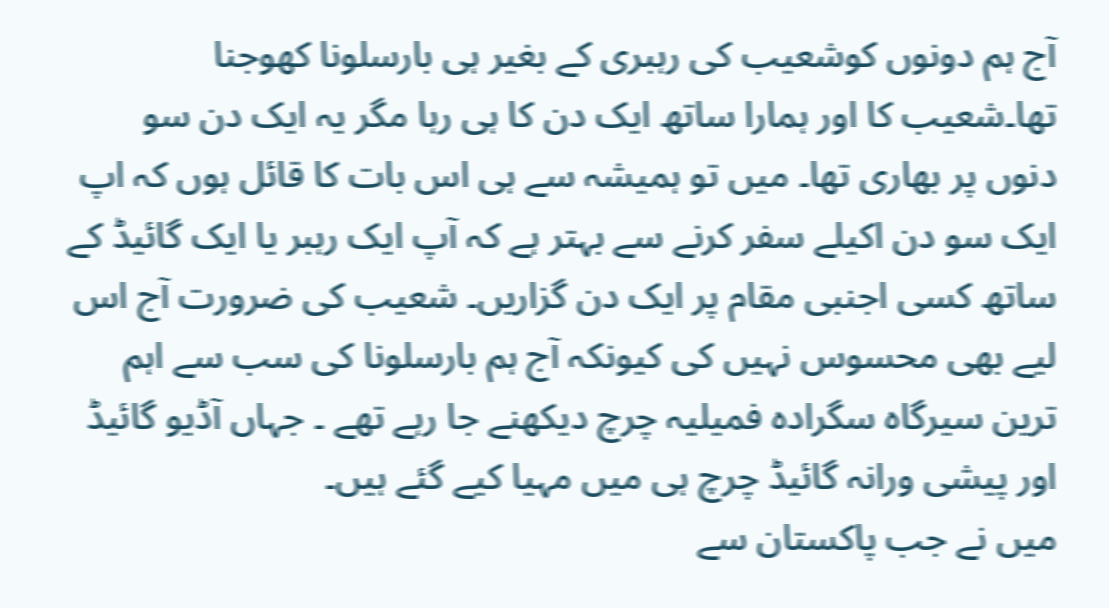آج ہم دونوں کوشعیب کی رہبری کے بغیر ہی بارسلونا کھوجنا تھا۔شعیب کا اور ہمارا ساتھ ایک دن کا ہی رہا مگر یہ ایک دن سو دنوں پر بھاری تھا۔ میں تو ہمیشہ سے ہی اس بات کا قائل ہوں کہ اپ ایک سو دن اکیلے سفر کرنے سے بہتر ہے کہ آپ ایک رہبر یا ایک گائیڈ کے ساتھ کسی اجنبی مقام پر ایک دن گزاریں۔ شعیب کی ضرورت آج اس لیے بھی محسوس نہیں کی کیونکہ آج ہم بارسلونا کی سب سے اہم ترین سیرگاہ سگرادہ فمیلیہ چرچ دیکھنے جا رہے تھے ۔ جہاں آڈیو گائیڈ اور پیشی ورانہ گائیڈ چرچ ہی میں مہیا کیے گئے ہیں۔
میں نے جب پاکستان سے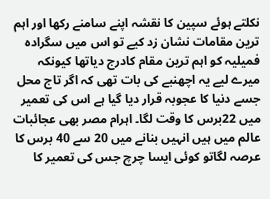نکلتے ہوئے سپین کا نقشہ اپنے سامنے رکھا اور اہم ترین مقامات نشان زد کیے تو اس میں سگرادہ فمیلیہ کو اہم ترین مقام کادرج دیاتھا کیونکہ میرے لیے یہ اچھنبے کی بات تھی کہ اگر تاج محل جسے دنیا کا عجوبہ قرار دیا گیا ہے اس کی تعمیر میں 22برس کا وقت لگا۔ اہرام مصر بھی عجائبات عالم میں ہیں انہیں بنانے میں 20 سے 40 برس کا عرصہ لگاتو کوئی ایسا چرچ جس کی تعمیر کا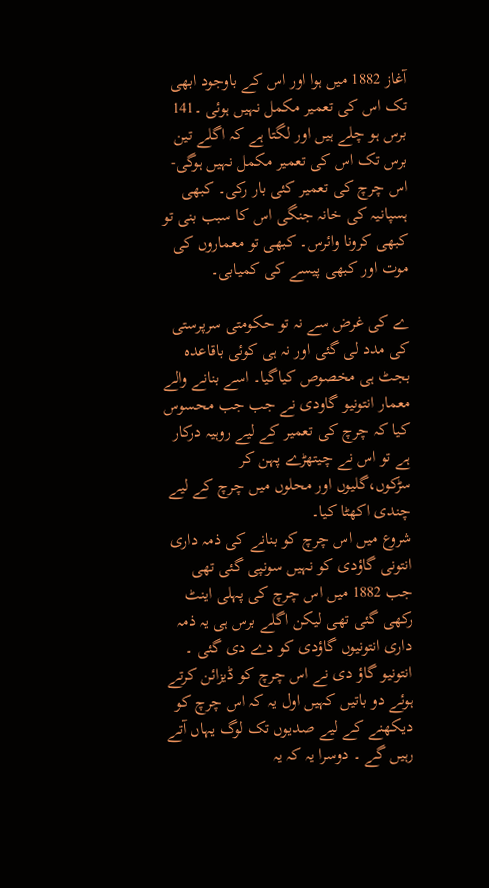آغاز 1882 میں ہوا اور اس کے باوجود ابھی تک اس کی تعمیر مکمل نہیں ہوئی ۔141 برس ہو چلے ہیں اور لگتا ہے کہ اگلے تین برس تک اس کی تعمیر مکمل نہیں ہوگی- اس چرچ کی تعمیر کئی بار رکی۔ کبھی ہسپانیہ کی خانہ جنگی اس کا سبب بنی تو کبھی کرونا وائرس۔ کبھی تو معماروں کی موت اور کبھی پیسے کی کمیابی۔

ے کی غرض سے نہ تو حکومتی سرپرستی کی مدد لی گئی اور نہ ہی کوئی باقاعدہ بجٹ ہی مخصوص کیاگیا۔ اسے بنانے والے معمار انتونیو گاودی نے جب جب محسوس کیا کہ چرچ کی تعمیر کے لیے روہیہ درکار ہے تو اس نے چیتھڑے پہن کر سڑکوں،گلیوں اور محلوں میں چرچ کے لیے چندی اکھٹا کیا۔
شروع میں اس چرچ کو بنانے کی ذمہ داری انتونی گاؤدی کو نہیں سونپی گئی تھی جب 1882 میں اس چرچ کی پہلی اینٹ رکھی گئی تھی لیکن اگلے برس ہی یہ ذمہ داری انتونیوں گاؤدی کو دے دی گئی ۔ انتونیو گاؤ دی نے اس چرچ کو ڈیزائن کرتے ہوئے دو باتیں کہیں اول یہ کہ اس چرچ کو دیکھنے کے لیے صدیوں تک لوگ یہاں آتے رہیں گے ۔ دوسرا یہ کہ یہ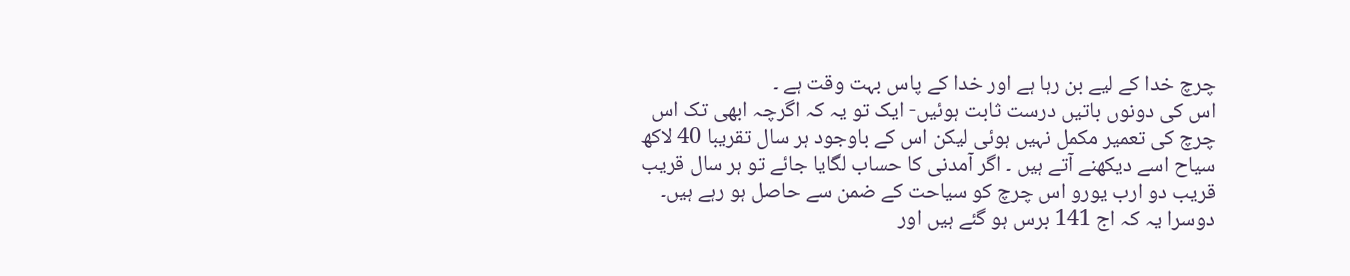چرچ خدا کے لیے بن رہا ہے اور خدا کے پاس بہت وقت ہے ۔
اس کی دونوں باتیں درست ثابت ہوئیں- ایک تو یہ کہ اگرچہ ابھی تک اس چرچ کی تعمیر مکمل نہیں ہوئی لیکن اس کے باوجود ہر سال تقریبا 40 لاکھ سیاح اسے دیکھنے آتے ہیں ۔ اگر آمدنی کا حساب لگایا جائے تو ہر سال قریب قریب دو ارب یورو اس چرچ کو سیاحت کے ضمن سے حاصل ہو رہے ہیں۔
دوسرا یہ کہ اج 141 برس ہو گئے ہیں اور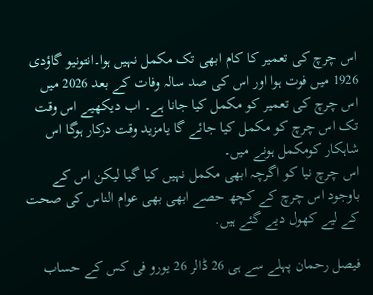اس چرچ کی تعمیر کا کام ابھی تک مکمل نہیں ہوا۔انتونیو گاؤدی 1926 میں فوت ہوا اور اس کی صد سالہ وفات کے بعد 2026 میں اس چرچ کی تعمیر کو مکمل کیا جانا ہے۔ اب دیکھیے اس وقت تک اس چرچ کو مکمل کیا جائے گا یامزید وقت درکار ہوگا اس شاہکار کومکمل ہونے میں۔
اس چرچ نیا کو اگرچہ ابھی مکمل نہیں کیا گیا لیکن اس کے باوجود اس چرچ کے کچھ حصے ابھی بھی عوام الناس کی صحت کے لیے کھول دیے گئے ہیں.

فیصل رحمان پہلے سے ہی 26 ڈالر 26 یورو فی کس کے حساب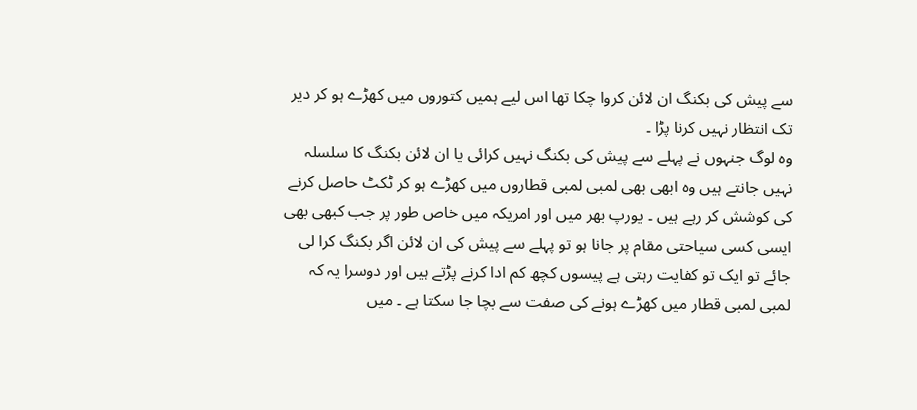سے پیش کی بکنگ ان لائن کروا چکا تھا اس لیے ہمیں کتوروں میں کھڑے ہو کر دیر تک انتظار نہیں کرنا پڑا ۔
وہ لوگ جنہوں نے پہلے سے پیش کی بکنگ نہیں کرائی یا ان لائن بکنگ کا سلسلہ نہیں جانتے ہیں وہ ابھی بھی لمبی لمبی قطاروں میں کھڑے ہو کر ٹکٹ حاصل کرنے کی کوشش کر رہے ہیں ۔ یورپ بھر میں اور امریکہ میں خاص طور پر جب کبھی بھی ایسی کسی سیاحتی مقام پر جانا ہو تو پہلے سے پیش کی ان لائن اگر بکنگ کرا لی جائے تو ایک تو کفایت رہتی ہے پیسوں کچھ کم ادا کرنے پڑتے ہیں اور دوسرا یہ کہ لمبی لمبی قطار میں کھڑے ہونے کی صفت سے بچا جا سکتا ہے ۔ میں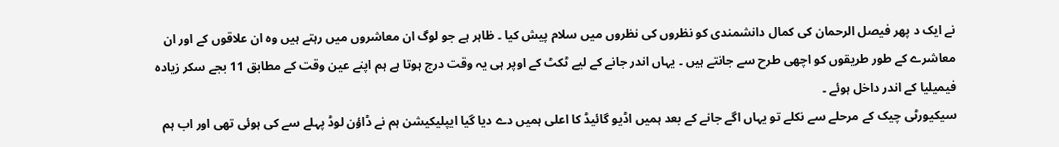نے ایک د پھر فیصل الرحمان کی کمال دانشمندی کو نظروں کی نظروں میں سلام پیش کیا ۔ ظاہر ہے جو لوگ ان معاشروں میں رہتے ہیں وہ ان علاقوں کے اور ان معاشرے کے طور طریقوں کو اچھی طرح سے جانتے ہیں ۔ یہاں اندر جانے کے لیے ٹکٹ کے اوپر ہی یہ وقت درج ہوتا ہے ہم اپنے عین وقت کے مطابق 11 بجے سکر زیادہ فیمیلیا کے اندر داخل ہوئے ۔
سیکیورٹی چیک کے مرحلے سے نکلے تو یہاں اگے جانے کے بعد ہمیں اڈیو گائیڈ کا اعلی ہمیں دے دیا گیا ایپلیکیشن ہم نے ڈاؤن لوڈ پہلے سے کی ہوئی تھی اور اب ہم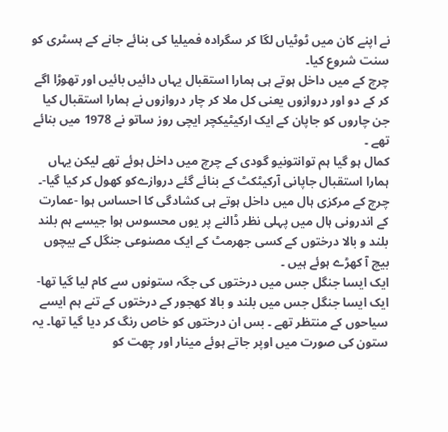نے اپنے کان میں ٹوٹیاں لگا کر سگرادہ فمیلیا کی بنائے جانے کے ہسٹری کو سنت شروع کیا۔
چرچ کے میں داخل ہوتے ہی ہمارا استقبال یہاں دائیں بائیں اور تھوڑا اگے کر کے دو اور دروازوں یعنی کل ملا کر چار دروازوں نے ہمارا استقبال کیا جن چاروں کو جاپان کے ایک ارکیٹیکچر ایچی روز ساتو نے 1978 میں بنائے تھے ۔
کمال ہو گیا ہم توانتونیو گودی کے چرچ میں داخل ہوئے تھے لیکن یہاں ہمارا استقبال جاپانی آرکیٹکٹ کے بنائے گئے دروازےکو کھول کر کیا گیا-۔
چرچ کے مرکزی ہال میں داخل ہوتے ہی کشادگی کا احساس ہوا -عمارت کے اندرونی ہال میں پہلی نظر ڈالنے پر یوں محسوس ہوا جیسے ہم بلند بلند و بالا درختوں کے کسی جھرمٹ کے ایک مصنوعی جنگل کے بیچوں بیچ آ کھڑے ہوئے ہیں ۔
ایک ایسا جنگل جس میں درختوں کی جگہ ستونوں سے کام لیا گیا تھا- ایک ایسا جنگل جس میں بلند و بالا کھجور کے درختوں کے تنے ہم ایسے سیاحوں کے منتظر تھے ۔ بس ان درختوں کو خاص رنگ کر دیا گیا تھا۔ یہ ستون کی صورت میں اوپر جاتے ہوئے مینار اور چھت کو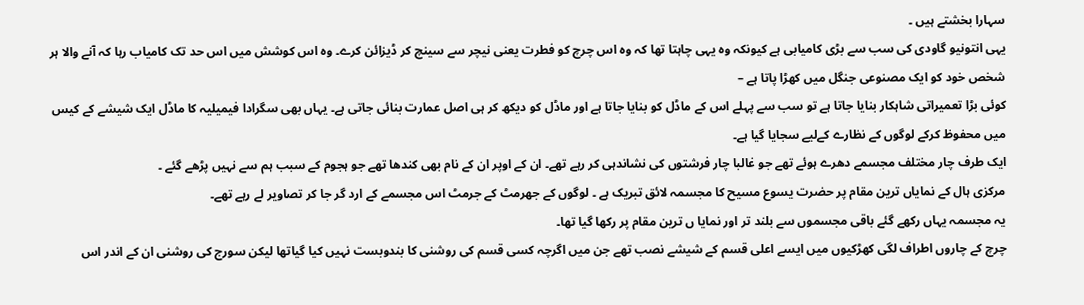سہارا بخشتے ہیں ۔
یہی انتونیو گاودی کی سب سے بڑی کامیابی ہے کیونکہ وہ یہی چاہتا تھا کہ وہ اس چرچ کو فطرت یعنی نیچر سے سینچ کر ڈیزائن کرے۔ وہ اس کوشش میں اس حد تک کامیاب رہا کہ آنے والا ہر شخص خود کو ایک مصنوعی جنگل میں کھڑا پاتا ہے –
کوئی بڑا تعمیراتی شاہکار بنایا جاتا ہے تو سب سے پہلے اس کے ماڈل کو بنایا جاتا ہے اور ماڈل کو دیکھ کر ہی اصل عمارت بنائی جاتی ہے۔ یہاں بھی سگرادا فیمیلیہ کا ماڈل ایک شیشے کے کیس میں محفوظ کرکے لوگوں کے نظارے کےلیے سجایا گیا ہے۔
ایک طرف چار مختلف مجسمے دھرے ہوئے تھے جو غالبا چار فرشتوں کی نشاندہی کر رہے تھے۔ ان کے اوپر ان کے نام بھی کندھا تھے جو ہجوم کے سبب ہم سے نہیں پڑھے گئے ۔
مرکزی ہال کے نمایاں ترین مقام پر حضرت یسوع مسیح کا مجسمہ لائق تبریک ہے ۔ لوگوں کے جھرمٹ کے جرمٹ اس مجسمے کے ارد گر جا کر تصاویر لے رہے تھے۔
یہ مجسمہ یہاں رکھے گئے باقی مجسموں سے بلند تر اور نمایا ں ترین مقام پر رکھا گیا تھا۔
چرچ کے چاروں اطراف لگی کھڑکیوں میں ایسے اعلی قسم کے شیشے نصب تھے جن میں اگرچہ کسی قسم کی روشنی کا بندوبست نہیں کیا گیاتھا لیکن سورج کی روشنی ان کے اندر اس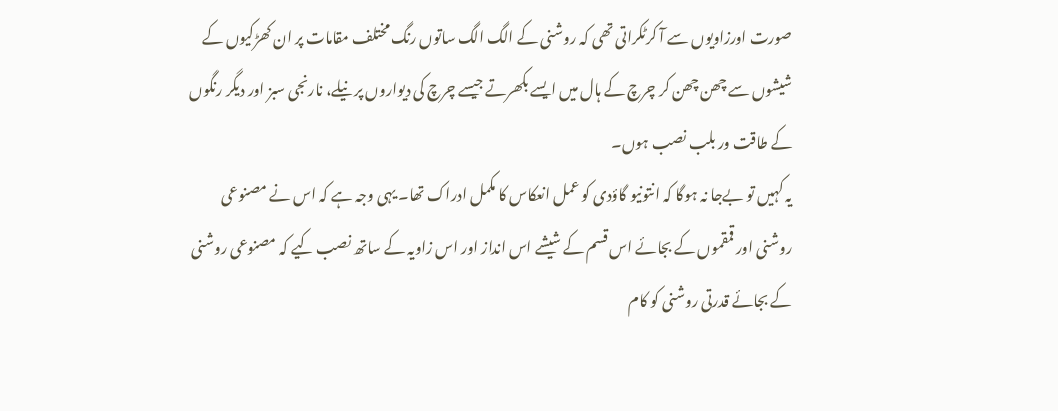صورت اورزاویوں سے آ کرٹکراتی تھی کہ روشنی کے الگ الگ ساتوں رنگ مختلف مقامات پر ان کھڑکیوں کے شیشوں سے چھن چھن کر چرچ کے ہال میں ایسے بکھرتے جیسے چرچ کی دیواروں پر نیلے، نارنجی سبز اور دیگر رنگوں کے طاقت ور بلب نصب ہوں۔
یہ کہیں تو بےجا نہ ہوگا کہ انتونیو گاؤدی کو عمل انعکاس کا مکمل ادراک تھا۔ یہی وجہ ہے کہ اس نے مصنوعی روشنی اور قمقموں کے بجائے اس قسم کے شیشے اس انداز اور اس زاویہ کے ساتھ نصب کیے کہ مصنوعی روشنی کے بجائے قدرتی روشنی کو کام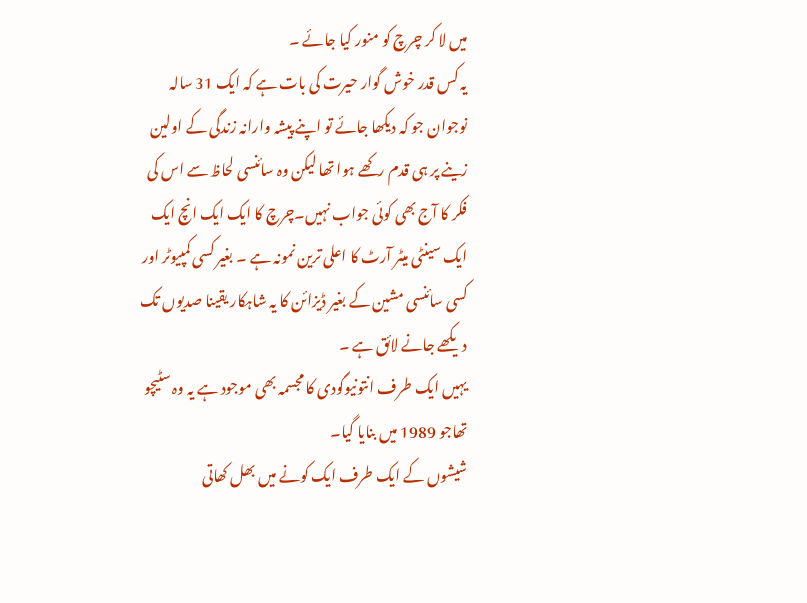میں لا کر چرچ کو منور کیا جائے ۔
یہ کس قدر خوش گوار حیرت کی بات ہے کہ ایک 31 سالہ نوجوان جو کہ دیکھا جائے تو اپنے پیشہ وارانہ زندگی کے اولین زینے پر ہی قدم رکھے ہوا تھا لیکن وہ سائنسی لحاظ سے اس کی فکر کا آج بھی کوئی جواب نہیں۔چرچ کا ایک ایک انچ ایک ایک سینٹی میٹر آرٹ کا اعلی ترین نمونہ ہے ۔ بغیر کسی کمپیوٹر اور کسی سائنسی مشین کے بغیر ڈیزائن کا یہ شاہکار یقینا صدیوں تک دیکھے جانے لائق ہے ۔
یہیں ایک طرف انتونیوگودی کا مجسمہ بھی موجود ہے یہ وہ سٹیچو تھاجو 1989 میں بنایا گیا۔
شیشوں کے ایک طرف ایک کونے میں بھل کھاتی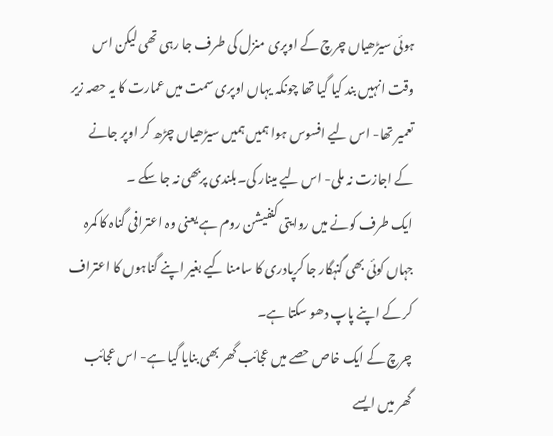ہوئی سیڑھیاں چرچ کے اوپری منزل کی طرف جا رہی تھی لیکن اس وقت انہیں بند کیا گیا تھا چونکہ یہاں اوپری سمت میں عمارت کا یہ حصہ زیر تعمیر تھا- اس لیے افسوس ہوا ہمیں ہمیں سیڑھیاں چڑھ کر اوپر جانے کے اجازت نہ ملی- اس لیے مینار کی۔بلندی پربھی نہ جا سکے ۔
ایک طرف کونے میں روایتی کنفیشن روم ہے یعنی وہ اعترافی گناہ کا کمرہ جہاں کوئی بھی گنہگار جا کرپادری کا سامنا کیے بغیر اپنے گناہوں کا اعتراف کر کے اپنے پاپ دھو سکتا ہے۔
چرچ کے ایک خاص حصے میں عجائب گھر بھی بنایا گیا ہے- اس عجائب گھر میں ایسے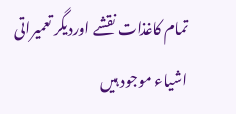تمام کاغذات نقشے اوردیگر تعمیراتی اشیاء موجود ہیں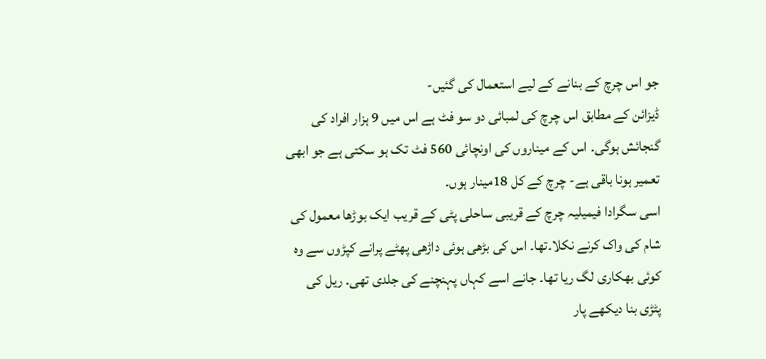جو اس چرچ کے بنانے کے لیے استعمال کی گئیں-
ڈیزائن کے مطابق اس چرچ کی لمبائی دو سو فٹ ہے اس میں 9 ہزار افراد کی گنجائش ہوگی۔ اس کے میناروں کی اونچائی 560 فٹ تک ہو سکتی ہے جو ابھی تعمیر ہونا باقی ہے- چرچ کے کل 18مینار ہوں۔
اسی سگرادا فیمیلیہ چرچ کے قریبی ساحلی پٹی کے قریب ایک بوڑھا معمول کی شام کی واک کرنے نکلا۔تھا۔ اس کی بڑھی ہوئی داڑھی پھٹے پرانے کپڑوں سے وہ کوئی بھکاری لگ ریا تھا۔ جانے اسے کہاں پہنچنے کی جلدی تھی۔ ریل کی پٹڑی بنا دیکھے پار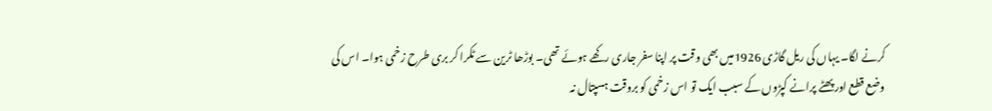کرنے لگا۔ یہاں کی ریل گاڑی 1926میں بھی وقت پر اپنا سفر جاری رکھے ہوئے تھی۔ بوڑھا ٹرین سے ٹکرا کر بری طرح زخمی ہوا۔ اس کی وضع قطع اور پھٹے پرانے کپڑوں کے سبب ایک تو اس زخمی کو بروقت ہسپتال نہ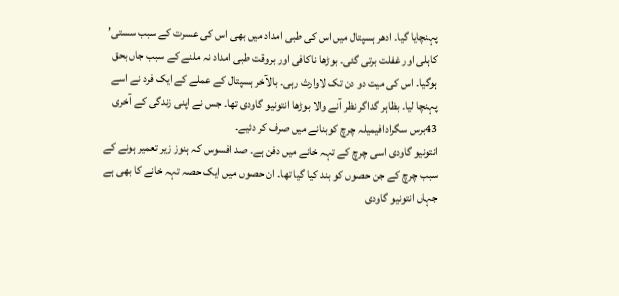پہنچایا گیا۔ ادھر ہسپتال میں اس کی طبی امداد میں بھی اس کی عسرت کے سبب سستی’ کاہلی اور غفلت برتی گئی۔ بوڑھا ناکافی اور بروقت طبی امداد نہ ملنے کے سبب جاں بحق ہوگیا۔ اس کی میت دو دن تک لاوارث رہی۔ بالآخر ہسپتال کے عملے کے ایک فرد نے اسے پہنچا لیا۔ بظاہر گداگر نظر آنے والا بوڑھا انتونیو گاودی تھا۔ جس نے اپنی زندگی کے آخری 43برس سگرادافیمیلہ چرچ کوبنانے میں صرف کر دئیے۔
انتونیو گاودی اسی چرچ کے تہہ خانے میں دفن ہے۔ صد افسوس کہ ہنوز زیر تعمیر ہونے کے سبب چرچ کے جن حصوں کو بند کیا گیا تھا۔ ان حصوں میں ایک حصہ تہہ خانے کا بھی ہے جہاں انتونیو گاودی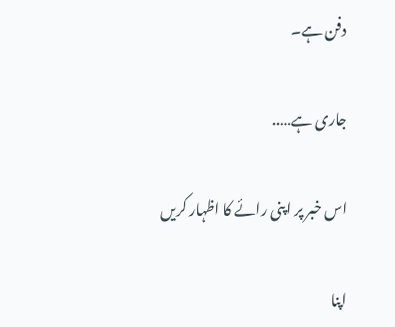دفن ہے۔

جاری ہے…..

اس خبر پر اپنی رائے کا اظہار کریں

اپنا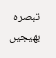تبصرہ بھیجیں